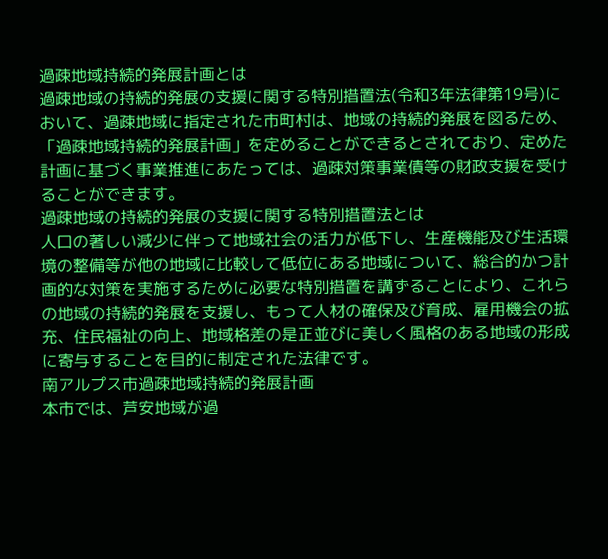過疎地域持続的発展計画とは
過疎地域の持続的発展の支援に関する特別措置法(令和3年法律第19号)において、過疎地域に指定された市町村は、地域の持続的発展を図るため、「過疎地域持続的発展計画」を定めることができるとされており、定めた計画に基づく事業推進にあたっては、過疎対策事業債等の財政支援を受けることができます。
過疎地域の持続的発展の支援に関する特別措置法とは
人口の著しい減少に伴って地域社会の活力が低下し、生産機能及び生活環境の整備等が他の地域に比較して低位にある地域について、総合的かつ計画的な対策を実施するために必要な特別措置を講ずることにより、これらの地域の持続的発展を支援し、もって人材の確保及び育成、雇用機会の拡充、住民福祉の向上、地域格差の是正並びに美しく風格のある地域の形成に寄与することを目的に制定された法律です。
南アルプス市過疎地域持続的発展計画
本市では、芦安地域が過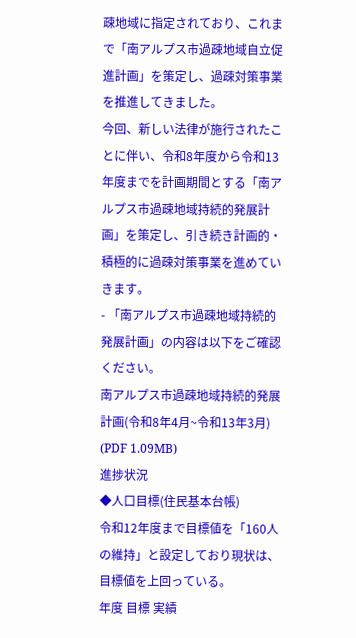疎地域に指定されており、これまで「南アルプス市過疎地域自立促進計画」を策定し、過疎対策事業を推進してきました。
今回、新しい法律が施行されたことに伴い、令和8年度から令和13年度までを計画期間とする「南アルプス市過疎地域持続的発展計画」を策定し、引き続き計画的・積極的に過疎対策事業を進めていきます。
- 「南アルプス市過疎地域持続的発展計画」の内容は以下をご確認ください。
南アルプス市過疎地域持続的発展計画(令和8年4月~令和13年3月) (PDF 1.09MB)
進捗状況
◆人口目標(住民基本台帳)
令和12年度まで目標値を「160人の維持」と設定しており現状は、目標値を上回っている。
年度 目標 実績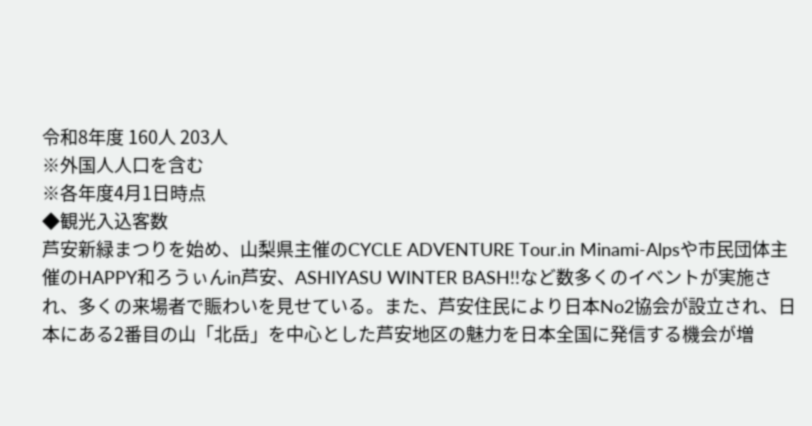令和8年度 160人 203人
※外国人人口を含む
※各年度4月1日時点
◆観光入込客数
芦安新緑まつりを始め、山梨県主催のCYCLE ADVENTURE Tour.in Minami-Alpsや市民団体主催のHAPPY和ろうぃんin芦安、ASHIYASU WINTER BASH!!など数多くのイベントが実施され、多くの来場者で賑わいを見せている。また、芦安住民により日本No2協会が設立され、日本にある2番目の山「北岳」を中心とした芦安地区の魅力を日本全国に発信する機会が増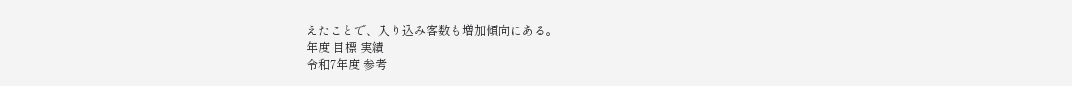えたことで、入り込み客数も増加傾向にある。
年度 目標 実績
令和7年度 参考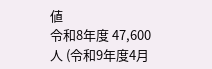値
令和8年度 47,600人 (令和9年度4月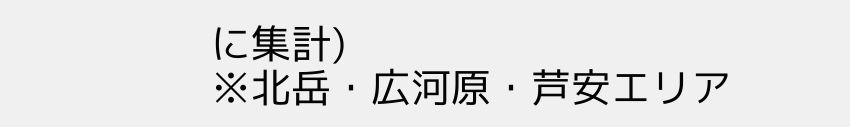に集計)
※北岳・広河原・芦安エリア